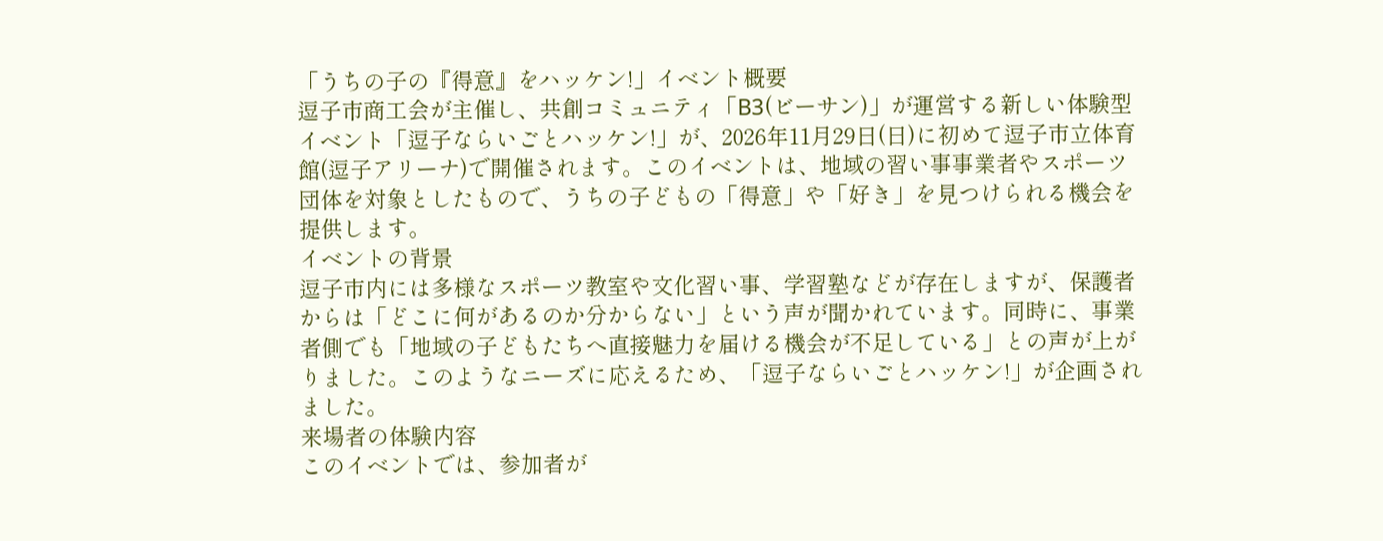「うちの子の『得意』をハッケン!」イベント概要
逗子市商工会が主催し、共創コミュニティ「B3(ビーサン)」が運営する新しい体験型イベント「逗子ならいごとハッケン!」が、2026年11月29日(日)に初めて逗子市立体育館(逗子アリーナ)で開催されます。このイベントは、地域の習い事事業者やスポーツ団体を対象としたもので、うちの子どもの「得意」や「好き」を見つけられる機会を提供します。
イベントの背景
逗子市内には多様なスポーツ教室や文化習い事、学習塾などが存在しますが、保護者からは「どこに何があるのか分からない」という声が聞かれています。同時に、事業者側でも「地域の子どもたちへ直接魅力を届ける機会が不足している」との声が上がりました。このようなニーズに応えるため、「逗子ならいごとハッケン!」が企画されました。
来場者の体験内容
このイベントでは、参加者が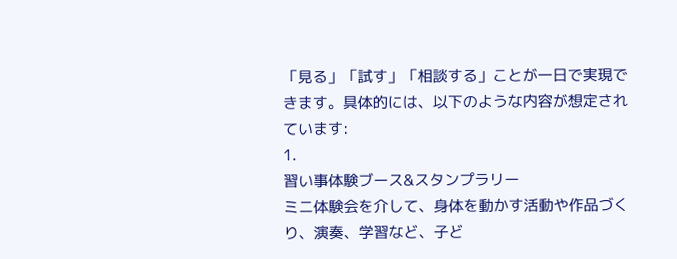「見る」「試す」「相談する」ことが一日で実現できます。具体的には、以下のような内容が想定されています:
1.
習い事体験ブース&スタンプラリー
ミニ体験会を介して、身体を動かす活動や作品づくり、演奏、学習など、子ど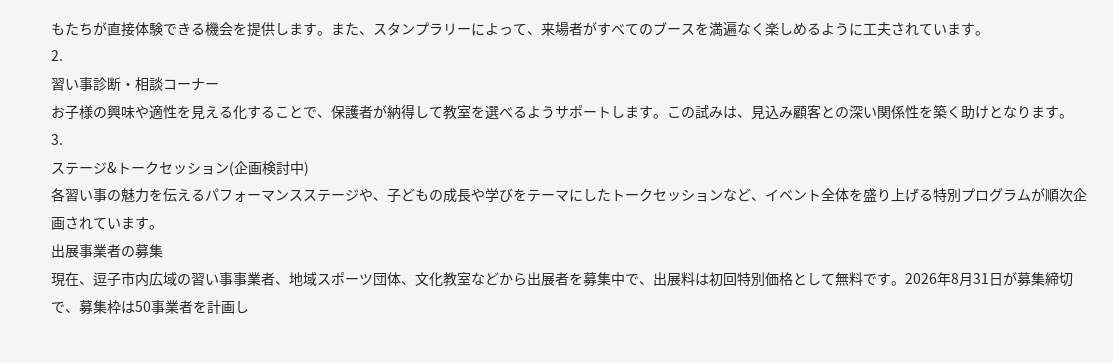もたちが直接体験できる機会を提供します。また、スタンプラリーによって、来場者がすべてのブースを満遍なく楽しめるように工夫されています。
2.
習い事診断・相談コーナー
お子様の興味や適性を見える化することで、保護者が納得して教室を選べるようサポートします。この試みは、見込み顧客との深い関係性を築く助けとなります。
3.
ステージ&トークセッション(企画検討中)
各習い事の魅力を伝えるパフォーマンスステージや、子どもの成長や学びをテーマにしたトークセッションなど、イベント全体を盛り上げる特別プログラムが順次企画されています。
出展事業者の募集
現在、逗子市内広域の習い事事業者、地域スポーツ団体、文化教室などから出展者を募集中で、出展料は初回特別価格として無料です。2026年8月31日が募集締切で、募集枠は50事業者を計画し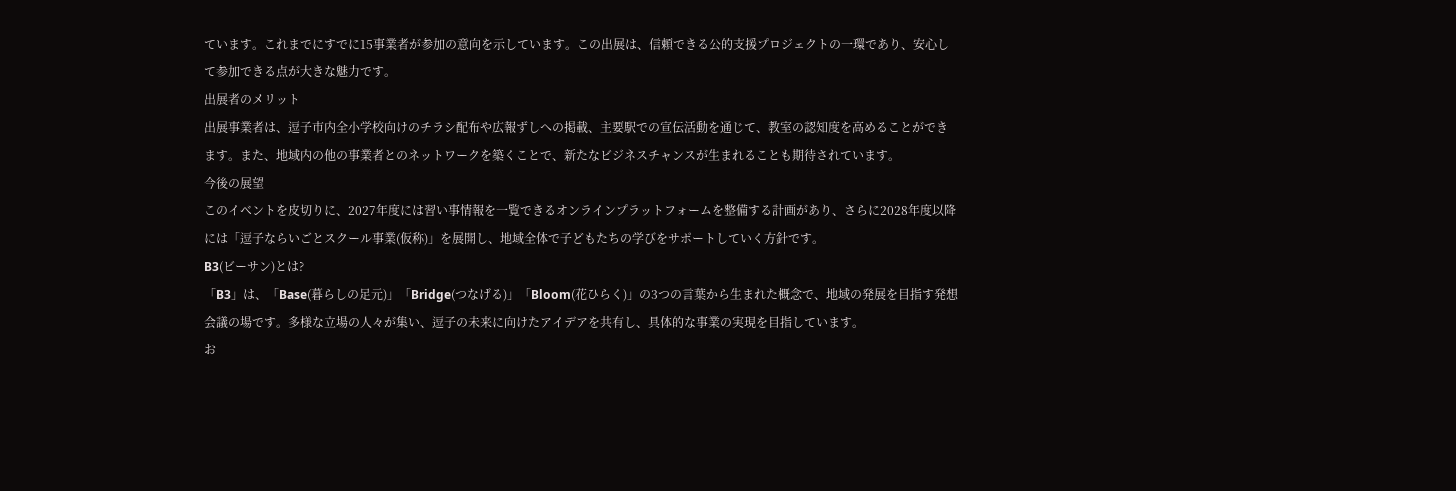ています。これまでにすでに15事業者が参加の意向を示しています。この出展は、信頼できる公的支援プロジェクトの一環であり、安心して参加できる点が大きな魅力です。
出展者のメリット
出展事業者は、逗子市内全小学校向けのチラシ配布や広報ずしへの掲載、主要駅での宣伝活動を通じて、教室の認知度を高めることができます。また、地域内の他の事業者とのネットワークを築くことで、新たなビジネスチャンスが生まれることも期待されています。
今後の展望
このイベントを皮切りに、2027年度には習い事情報を一覧できるオンラインプラットフォームを整備する計画があり、さらに2028年度以降には「逗子ならいごとスクール事業(仮称)」を展開し、地域全体で子どもたちの学びをサポートしていく方針です。
B3(ビーサン)とは?
「B3」は、「Base(暮らしの足元)」「Bridge(つなげる)」「Bloom(花ひらく)」の3つの言葉から生まれた概念で、地域の発展を目指す発想会議の場です。多様な立場の人々が集い、逗子の未来に向けたアイデアを共有し、具体的な事業の実現を目指しています。
お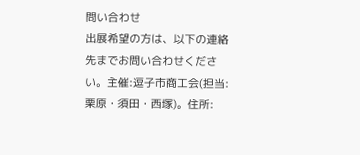問い合わせ
出展希望の方は、以下の連絡先までお問い合わせください。主催:逗子市商工会(担当:栗原・須田・西塚)。住所: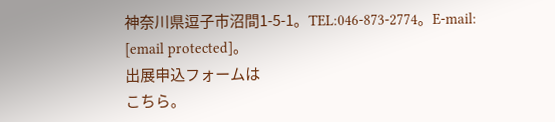神奈川県逗子市沼間1-5-1。TEL:046-873-2774。E-mail:
[email protected]。
出展申込フォームは
こちら。